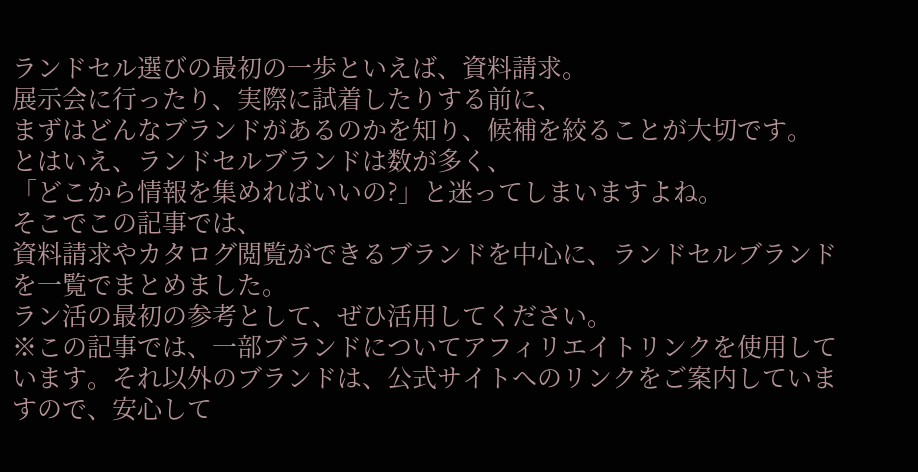ランドセル選びの最初の一歩といえば、資料請求。
展示会に行ったり、実際に試着したりする前に、
まずはどんなブランドがあるのかを知り、候補を絞ることが大切です。
とはいえ、ランドセルブランドは数が多く、
「どこから情報を集めればいいの?」と迷ってしまいますよね。
そこでこの記事では、
資料請求やカタログ閲覧ができるブランドを中心に、ランドセルブランドを一覧でまとめました。
ラン活の最初の参考として、ぜひ活用してください。
※この記事では、一部ブランドについてアフィリエイトリンクを使用しています。それ以外のブランドは、公式サイトへのリンクをご案内していますので、安心して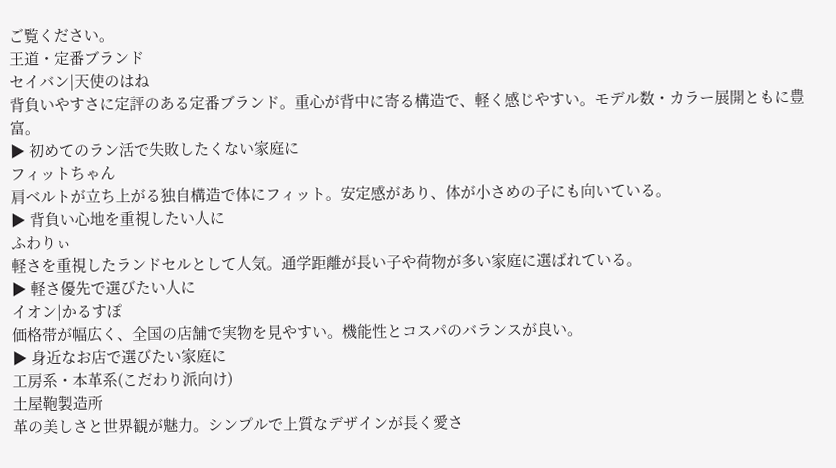ご覧ください。
王道・定番ブランド
セイバン|天使のはね
背負いやすさに定評のある定番ブランド。重心が背中に寄る構造で、軽く感じやすい。モデル数・カラー展開ともに豊富。
▶ 初めてのラン活で失敗したくない家庭に
フィットちゃん
肩ベルトが立ち上がる独自構造で体にフィット。安定感があり、体が小さめの子にも向いている。
▶ 背負い心地を重視したい人に
ふわりぃ
軽さを重視したランドセルとして人気。通学距離が長い子や荷物が多い家庭に選ばれている。
▶ 軽さ優先で選びたい人に
イオン|かるすぽ
価格帯が幅広く、全国の店舗で実物を見やすい。機能性とコスパのバランスが良い。
▶ 身近なお店で選びたい家庭に
工房系・本革系(こだわり派向け)
土屋鞄製造所
革の美しさと世界観が魅力。シンプルで上質なデザインが長く愛さ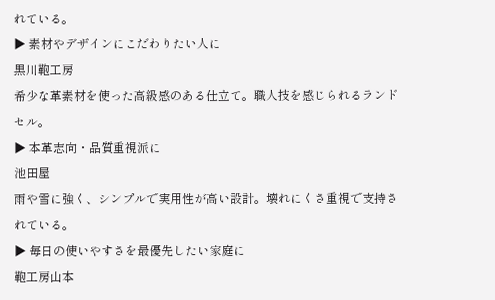れている。
▶ 素材やデザインにこだわりたい人に
黒川鞄工房
希少な革素材を使った高級感のある仕立て。職人技を感じられるランドセル。
▶ 本革志向・品質重視派に
池田屋
雨や雪に強く、シンプルで実用性が高い設計。壊れにくさ重視で支持されている。
▶ 毎日の使いやすさを最優先したい家庭に
鞄工房山本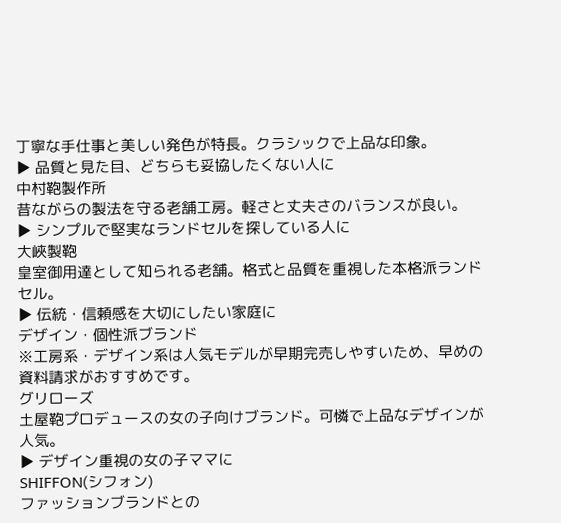丁寧な手仕事と美しい発色が特長。クラシックで上品な印象。
▶ 品質と見た目、どちらも妥協したくない人に
中村鞄製作所
昔ながらの製法を守る老舗工房。軽さと丈夫さのバランスが良い。
▶ シンプルで堅実なランドセルを探している人に
大峽製鞄
皇室御用達として知られる老舗。格式と品質を重視した本格派ランドセル。
▶ 伝統・信頼感を大切にしたい家庭に
デザイン・個性派ブランド
※工房系・デザイン系は人気モデルが早期完売しやすいため、早めの資料請求がおすすめです。
グリローズ
土屋鞄プロデュースの女の子向けブランド。可憐で上品なデザインが人気。
▶ デザイン重視の女の子ママに
SHIFFON(シフォン)
ファッションブランドとの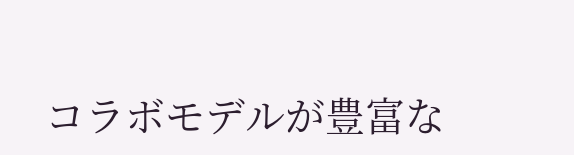コラボモデルが豊富な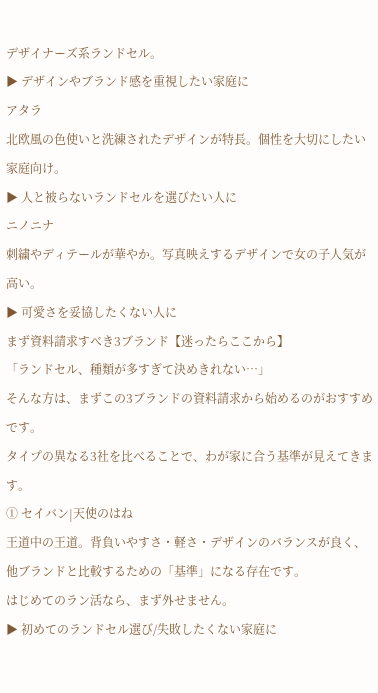デザイナーズ系ランドセル。
▶ デザインやブランド感を重視したい家庭に
アタラ
北欧風の色使いと洗練されたデザインが特長。個性を大切にしたい家庭向け。
▶ 人と被らないランドセルを選びたい人に
ニノニナ
刺繍やディテールが華やか。写真映えするデザインで女の子人気が高い。
▶ 可愛さを妥協したくない人に
まず資料請求すべき3ブランド【迷ったらここから】
「ランドセル、種類が多すぎて決めきれない…」
そんな方は、まずこの3ブランドの資料請求から始めるのがおすすめです。
タイプの異なる3社を比べることで、わが家に合う基準が見えてきます。
① セイバン|天使のはね
王道中の王道。背負いやすさ・軽さ・デザインのバランスが良く、
他ブランドと比較するための「基準」になる存在です。
はじめてのラン活なら、まず外せません。
▶ 初めてのランドセル選び/失敗したくない家庭に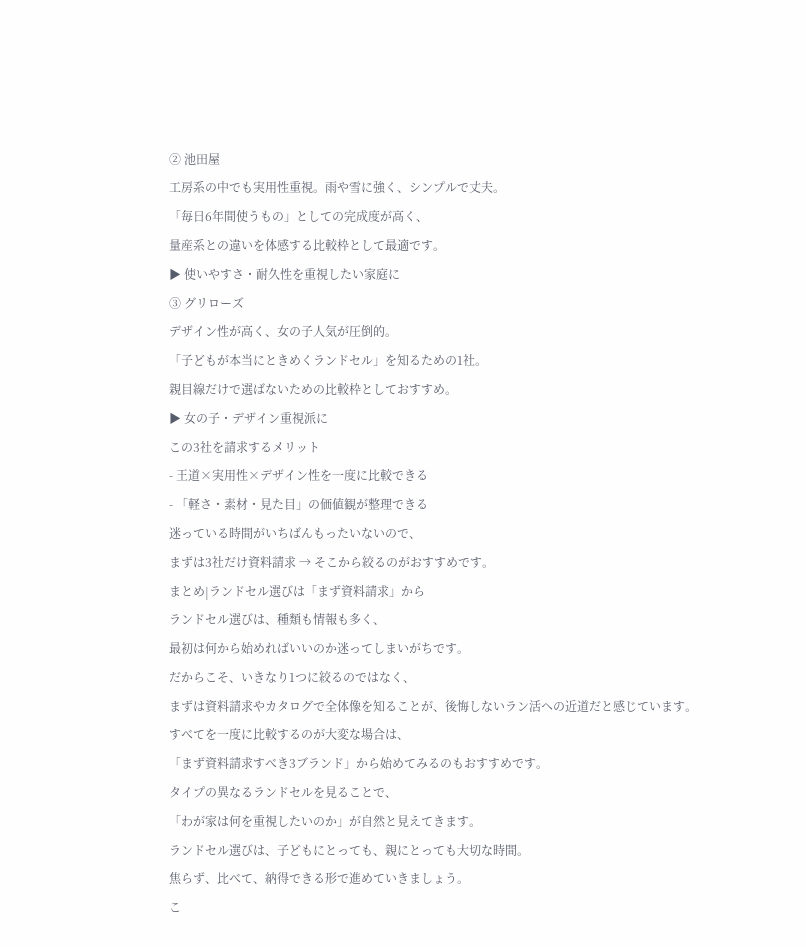② 池田屋
工房系の中でも実用性重視。雨や雪に強く、シンプルで丈夫。
「毎日6年間使うもの」としての完成度が高く、
量産系との違いを体感する比較枠として最適です。
▶ 使いやすさ・耐久性を重視したい家庭に
③ グリローズ
デザイン性が高く、女の子人気が圧倒的。
「子どもが本当にときめくランドセル」を知るための1社。
親目線だけで選ばないための比較枠としておすすめ。
▶ 女の子・デザイン重視派に
この3社を請求するメリット
- 王道×実用性×デザイン性を一度に比較できる
- 「軽さ・素材・見た目」の価値観が整理できる
迷っている時間がいちばんもったいないので、
まずは3社だけ資料請求 → そこから絞るのがおすすめです。
まとめ|ランドセル選びは「まず資料請求」から
ランドセル選びは、種類も情報も多く、
最初は何から始めればいいのか迷ってしまいがちです。
だからこそ、いきなり1つに絞るのではなく、
まずは資料請求やカタログで全体像を知ることが、後悔しないラン活への近道だと感じています。
すべてを一度に比較するのが大変な場合は、
「まず資料請求すべき3ブランド」から始めてみるのもおすすめです。
タイプの異なるランドセルを見ることで、
「わが家は何を重視したいのか」が自然と見えてきます。
ランドセル選びは、子どもにとっても、親にとっても大切な時間。
焦らず、比べて、納得できる形で進めていきましょう。
こ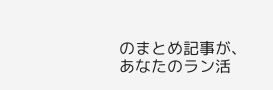のまとめ記事が、
あなたのラン活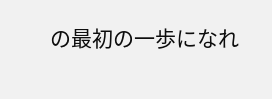の最初の一歩になれ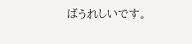ばうれしいです。